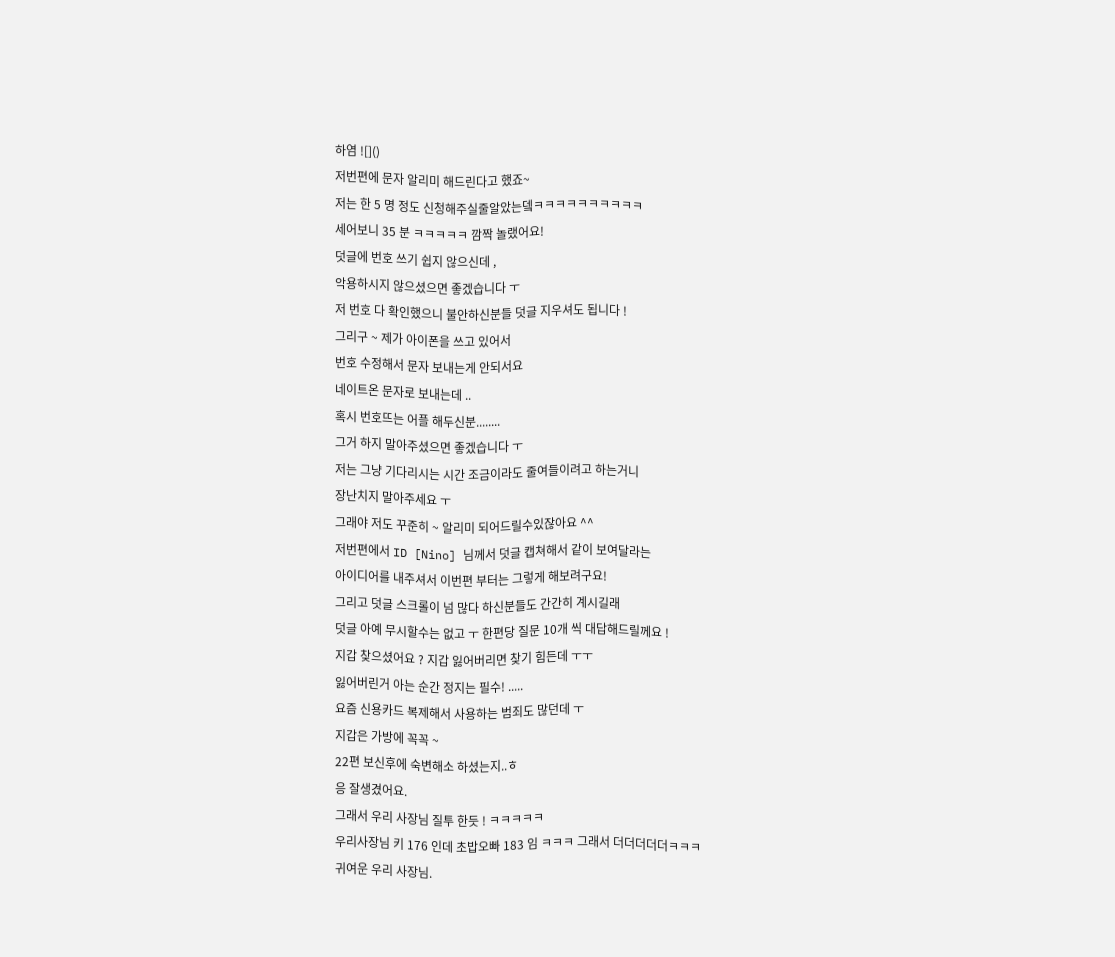하염 ![]()
저번편에 문자 알리미 해드린다고 했죠~
저는 한 5 명 정도 신청해주실줄알았는뎈ㅋㅋㅋㅋㅋㅋㅋㅋㅋㅋ
세어보니 35 분 ㅋㅋㅋㅋㅋ 깜짝 놀랬어요!
덧글에 번호 쓰기 쉽지 않으신데 ,
악용하시지 않으셨으면 좋겠습니다 ㅜ
저 번호 다 확인했으니 불안하신분들 덧글 지우셔도 됩니다 !
그리구 ~ 제가 아이폰을 쓰고 있어서
번호 수정해서 문자 보내는게 안되서요
네이트온 문자로 보내는데 ..
혹시 번호뜨는 어플 해두신분........
그거 하지 말아주셨으면 좋겠습니다 ㅜ
저는 그냥 기다리시는 시간 조금이라도 줄여들이려고 하는거니
장난치지 말아주세요 ㅜ
그래야 저도 꾸준히 ~ 알리미 되어드릴수있잖아요 ^^
저번편에서 ID [Nino] 님께서 덧글 캡쳐해서 같이 보여달라는
아이디어를 내주셔서 이번편 부터는 그렇게 해보려구요!
그리고 덧글 스크롤이 넘 많다 하신분들도 간간히 계시길래
덧글 아예 무시할수는 없고 ㅜ 한편당 질문 10개 씩 대답해드릴께요 !
지갑 찾으셨어요 ? 지갑 잃어버리면 찾기 힘든데 ㅜㅜ
잃어버린거 아는 순간 정지는 필수! .....
요즘 신용카드 복제해서 사용하는 범죄도 많던데 ㅜ
지갑은 가방에 꼭꼭 ~
22편 보신후에 숙변해소 하셨는지..ㅎ
응 잘생겼어요.
그래서 우리 사장님 질투 한듯 ! ㅋㅋㅋㅋㅋ
우리사장님 키 176 인데 초밥오빠 183 임 ㅋㅋㅋ 그래서 더더더더더ㅋㅋㅋ
귀여운 우리 사장님.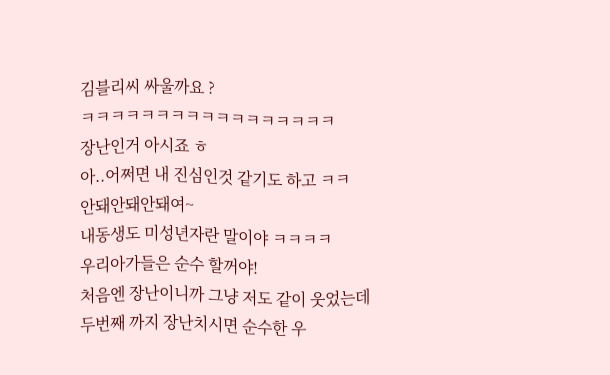김블리씨 싸울까요 ?
ㅋㅋㅋㅋㅋㅋㅋㅋㅋㅋㅋㅋㅋㅋㅋㅋㅋ
장난인거 아시죠 ㅎ
아..어쩌면 내 진심인것 같기도 하고 ㅋㅋ
안돼안돼안돼여~
내동생도 미성년자란 말이야 ㅋㅋㅋㅋ
우리아가들은 순수 할꺼야!
처음엔 장난이니까 그냥 저도 같이 웃었는데
두번째 까지 장난치시면 순수한 우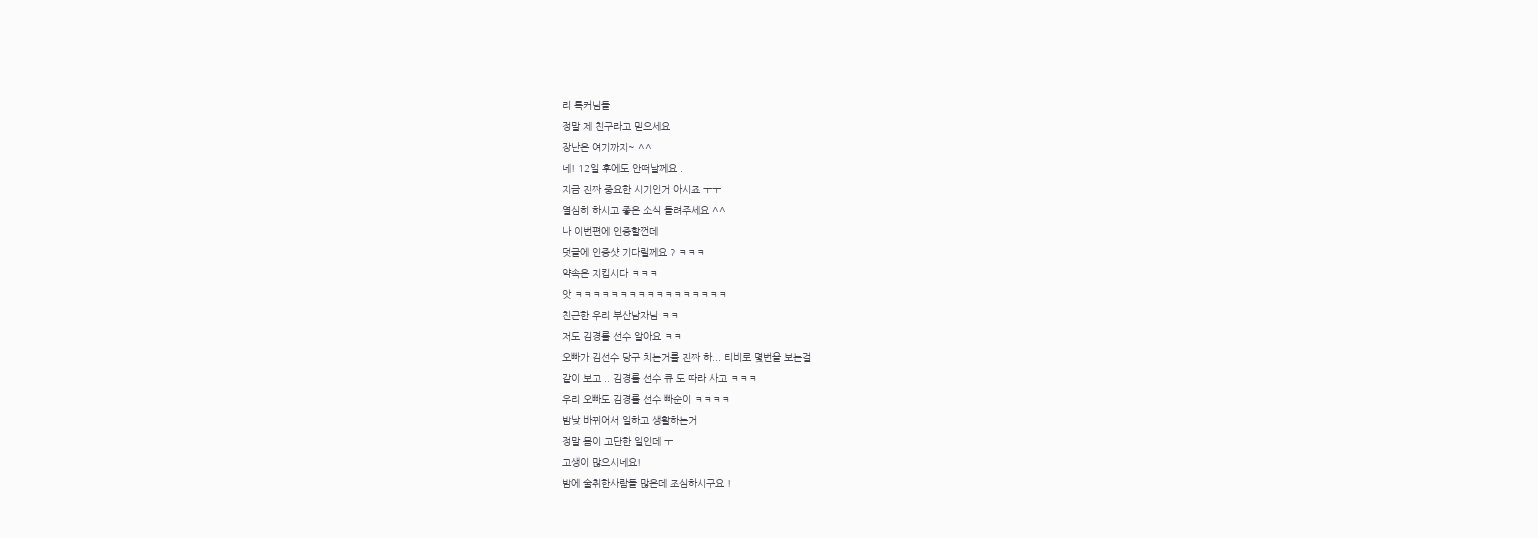리 톡커님들
정말 제 친구라고 믿으세요
장난은 여기까지~ ^^
네! 12일 후에도 안떠날께요 .
지금 진짜 중요한 시기인거 아시죠 ㅜㅜ
열심히 하시고 좋은 소식 들려주세요 ^^
나 이번편에 인증할껀데
덧글에 인증샷 기다릴께요 ? ㅋㅋㅋ
약속은 지킵시다 ㅋㅋㅋ
앗 ㅋㅋㅋㅋㅋㅋㅋㅋㅋㅋㅋㅋㅋㅋㅋㅋㅋ
친근한 우리 부산남자님 ㅋㅋ
저도 김경률 선수 알아요 ㅋㅋ
오빠가 김선수 당구 치는거를 진짜 하... 티비로 몇번을 보는걸
같이 보고 .. 김경률 선수 큐 도 따라 사고 ㅋㅋㅋ
우리 오빠도 김경률 선수 빠순이 ㅋㅋㅋㅋ
밤낮 바뀌어서 일하고 생활하는거
정말 몸이 고단한 일인데 ㅜ
고생이 많으시네요!
밤에 술취한사람들 많은데 조심하시구요 !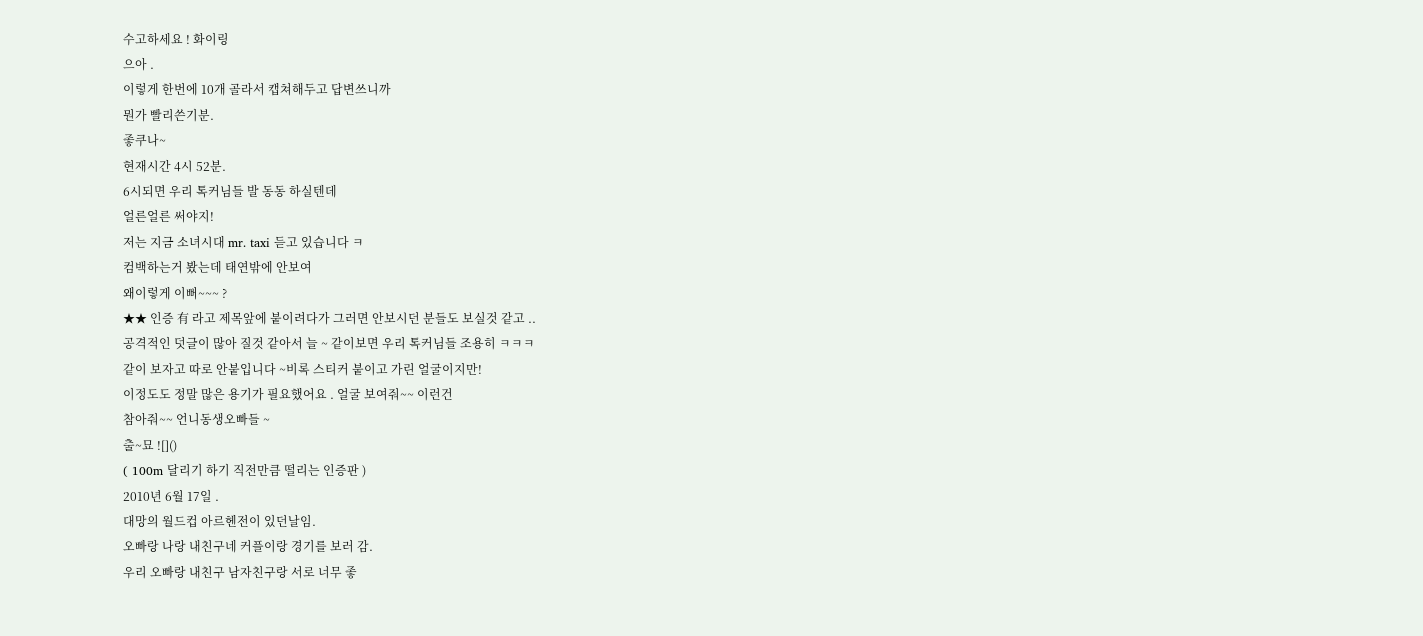수고하세요 ! 화이링
으아 .
이렇게 한번에 10개 골라서 캡쳐해두고 답변쓰니까
뭔가 빨리쓴기분.
좋쿠나~
현재시간 4시 52분.
6시되면 우리 톡커님들 발 동동 하실텐데
얼른얼른 써야지!
저는 지금 소녀시대 mr. taxi 듣고 있습니다 ㅋ
컴백하는거 봤는데 태연밖에 안보여
왜이렇게 이뻐~~~ ?
★★ 인증 有 라고 제목앞에 붙이려다가 그러면 안보시던 분들도 보실것 같고 ..
공격적인 덧글이 많아 질것 같아서 늘 ~ 같이보면 우리 톡커님들 조용히 ㅋㅋㅋ
같이 보자고 따로 안붙입니다 ~비록 스티커 붙이고 가린 얼굴이지만!
이정도도 정말 많은 용기가 필요했어요 . 얼굴 보여줘~~ 이런건
참아줘~~ 언니동생오빠들 ~
출~묘 ![]()
( 100m 달리기 하기 직전만큼 떨리는 인증판 )
2010년 6월 17일 .
대망의 월드컵 아르헨전이 있던날임.
오빠랑 나랑 내친구네 커플이랑 경기를 보러 감.
우리 오빠랑 내친구 남자친구랑 서로 너무 좋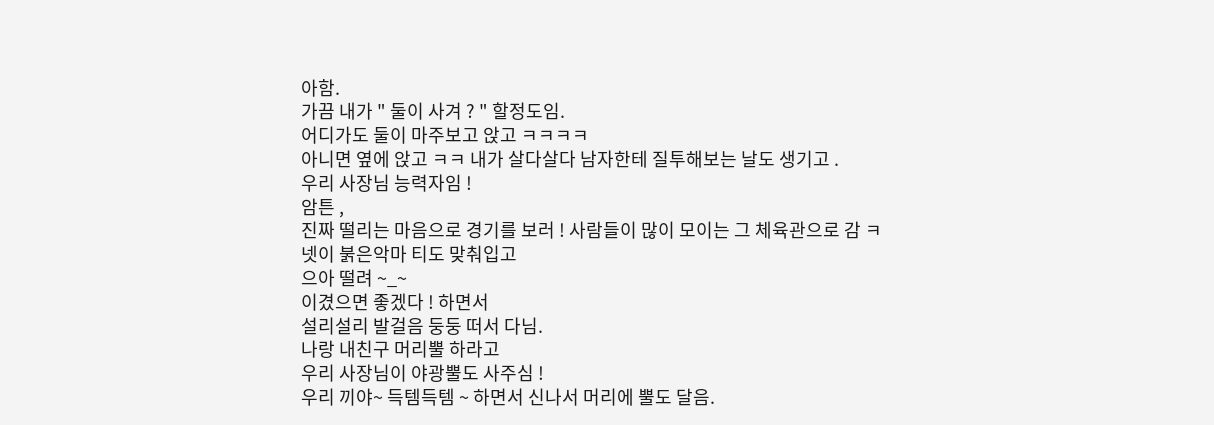아함.
가끔 내가 " 둘이 사겨 ? " 할정도임.
어디가도 둘이 마주보고 앉고 ㅋㅋㅋㅋ
아니면 옆에 앉고 ㅋㅋ 내가 살다살다 남자한테 질투해보는 날도 생기고 .
우리 사장님 능력자임 !
암튼 ,
진짜 떨리는 마음으로 경기를 보러 ! 사람들이 많이 모이는 그 체육관으로 감 ㅋ
넷이 붉은악마 티도 맞춰입고
으아 떨려 ~_~
이겼으면 좋겠다 ! 하면서
설리설리 발걸음 둥둥 떠서 다님.
나랑 내친구 머리뿔 하라고
우리 사장님이 야광뿔도 사주심 !
우리 끼야~ 득템득템 ~ 하면서 신나서 머리에 뿔도 달음.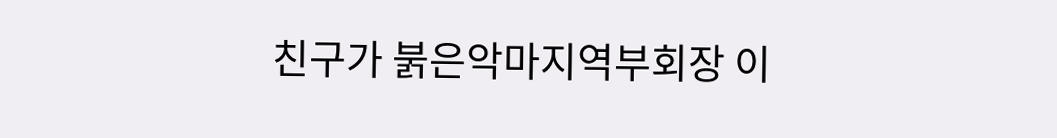친구가 붉은악마지역부회장 이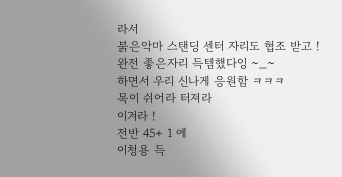라서
붉은악마 스탠딩 센터 자리도 협조 받고 !
완전 좋은자리 득템했다잉 ~_~
하면서 우리 신나게 응원함 ㅋㅋㅋ
목이 쉬어라 터져라
이겨라 !
전반 45+ 1 에
이청용 득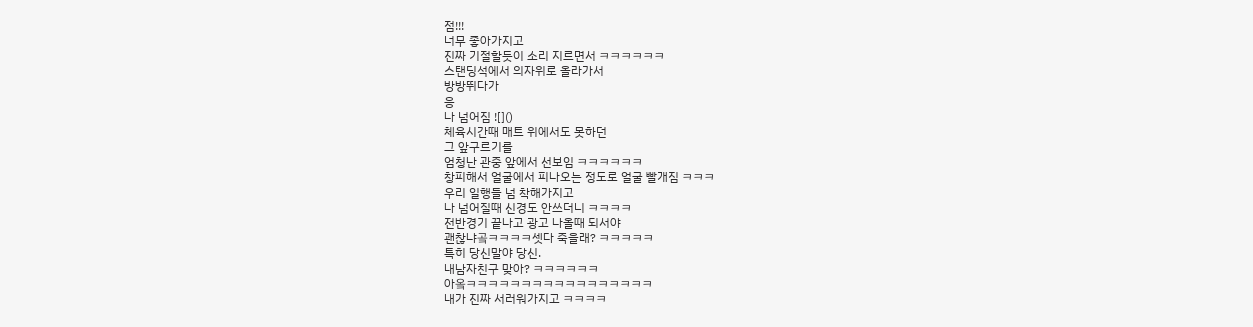점!!!
너무 좋아가지고
진짜 기절할듯이 소리 지르면서 ㅋㅋㅋㅋㅋㅋ
스탠딩석에서 의자위로 올라가서
방방뛰다가
응
나 넘어짐 ![]()
체육시간때 매트 위에서도 못하던
그 앞구르기를
엄청난 관중 앞에서 선보임 ㅋㅋㅋㅋㅋㅋ
창피해서 얼굴에서 피나오는 정도로 얼굴 빨개짐 ㅋㅋㅋ
우리 일행들 넘 착해가지고
나 넘어질때 신경도 안쓰더니 ㅋㅋㅋㅋ
전반경기 끝나고 광고 나올때 되서야
괜찮냐곸ㅋㅋㅋㅋ셋다 죽을래? ㅋㅋㅋㅋㅋ
특히 당신말야 당신.
내남자친구 맞아? ㅋㅋㅋㅋㅋㅋ
아옼ㅋㅋㅋㅋㅋㅋㅋㅋㅋㅋㅋㅋㅋㅋㅋㅋㅋ
내가 진짜 서러워가지고 ㅋㅋㅋㅋ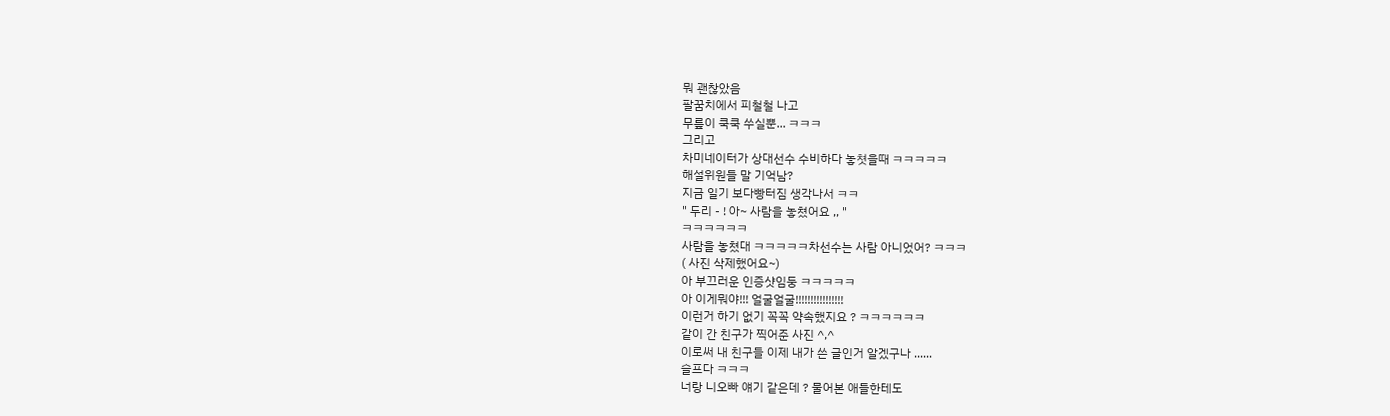뭐 괜찮았음
팔꿈치에서 피철철 나고
무릎이 쿡쿡 쑤실뿐... ㅋㅋㅋ
그리고
차미네이터가 상대선수 수비하다 놓쳣을때 ㅋㅋㅋㅋㅋ
해설위원들 말 기억남?
지금 일기 보다빵터짐 생각나서 ㅋㅋ
" 두리 - ! 아~ 사람을 놓쳤어요 ,, "
ㅋㅋㅋㅋㅋㅋ
사람을 놓쳤대 ㅋㅋㅋㅋㅋ차선수는 사람 아니었어? ㅋㅋㅋ
( 사진 삭제했어요~)
아 부끄러운 인증샷임둥 ㅋㅋㅋㅋㅋ
아 이게뭐야!!! 얼굴얼굴!!!!!!!!!!!!!!!!
이런거 하기 없기 꼭꼭 약속했지요 ? ㅋㅋㅋㅋㅋㅋ
같이 간 친구가 찍어준 사진 ^,^
이로써 내 친구들 이제 내가 쓴 글인거 알겠구나 ......
슬프다 ㅋㅋㅋ
너랑 니오빠 얘기 같은데 ? 물어본 애들한테도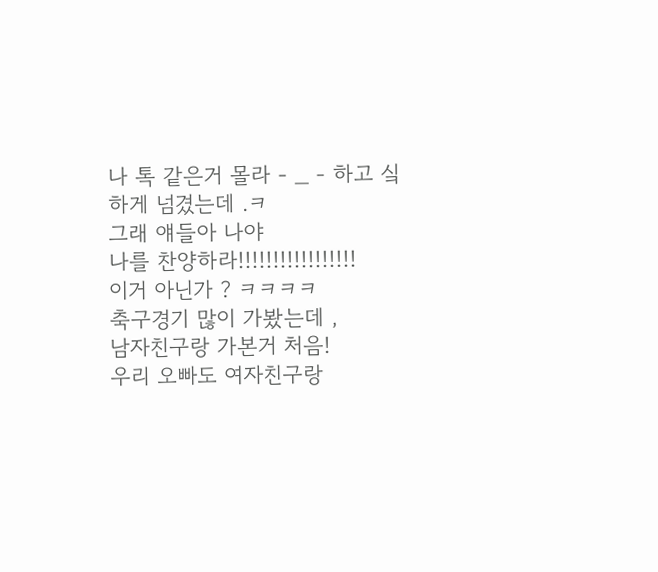나 톡 같은거 몰라 - _ - 하고 싴하게 넘겼는데 .ㅋ
그래 얘들아 나야
나를 찬양하라!!!!!!!!!!!!!!!!!
이거 아닌가 ? ㅋㅋㅋㅋ
축구경기 많이 가봤는데 ,
남자친구랑 가본거 처음!
우리 오빠도 여자친구랑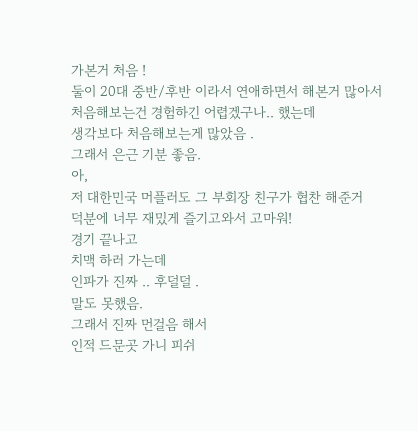가본거 처음 !
둘이 20대 중반/후반 이라서 연애하면서 해본거 많아서
처음해보는건 경험하긴 어렵겠구나.. 했는데
생각보다 처음해보는게 많았음 .
그래서 은근 기분 좋음.
아,
저 대한민국 머플러도 그 부회장 친구가 협찬 해준거
덕분에 너무 재밌게 즐기고와서 고마워!
경기 끝나고
치맥 하러 가는데
인파가 진짜 .. 후덜덜 .
말도 못했음.
그래서 진짜 먼걸음 해서
인적 드문곳 가니 피쉬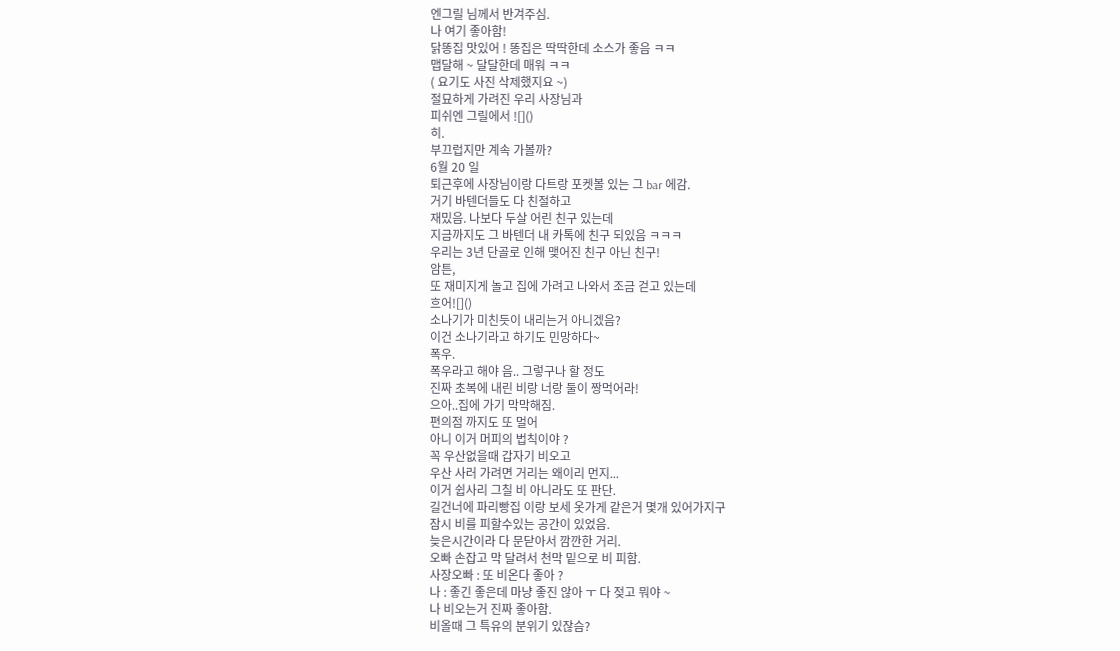엔그릴 님께서 반겨주심.
나 여기 좋아함!
닭똥집 맛있어 ! 똥집은 딱딱한데 소스가 좋음 ㅋㅋ
맵달해 ~ 달달한데 매워 ㅋㅋ
( 요기도 사진 삭제했지요 ~)
절묘하게 가려진 우리 사장님과
피쉬엔 그릴에서 ![]()
히.
부끄럽지만 계속 가볼까?
6월 20 일
퇴근후에 사장님이랑 다트랑 포켓볼 있는 그 bar 에감.
거기 바텐더들도 다 친절하고
재밌음. 나보다 두살 어린 친구 있는데
지금까지도 그 바텐더 내 카톡에 친구 되있음 ㅋㅋㅋ
우리는 3년 단골로 인해 맺어진 친구 아닌 친구!
암튼,
또 재미지게 놀고 집에 가려고 나와서 조금 걷고 있는데
흐어![]()
소나기가 미친듯이 내리는거 아니겠음?
이건 소나기라고 하기도 민망하다~
폭우.
폭우라고 해야 음.. 그렇구나 할 정도
진짜 초복에 내린 비랑 너랑 둘이 짱먹어라!
으아..집에 가기 막막해짐.
편의점 까지도 또 멀어
아니 이거 머피의 법칙이야 ?
꼭 우산없을때 갑자기 비오고
우산 사러 가려면 거리는 왜이리 먼지...
이거 쉽사리 그칠 비 아니라도 또 판단.
길건너에 파리빵집 이랑 보세 옷가게 같은거 몇개 있어가지구
잠시 비를 피할수있는 공간이 있었음.
늦은시간이라 다 문닫아서 깜깐한 거리.
오빠 손잡고 막 달려서 천막 밑으로 비 피함.
사장오빠 : 또 비온다 좋아 ?
나 : 좋긴 좋은데 마냥 좋진 않아 ㅜ 다 젖고 뭐야 ~
나 비오는거 진짜 좋아함.
비올때 그 특유의 분위기 있잖슴?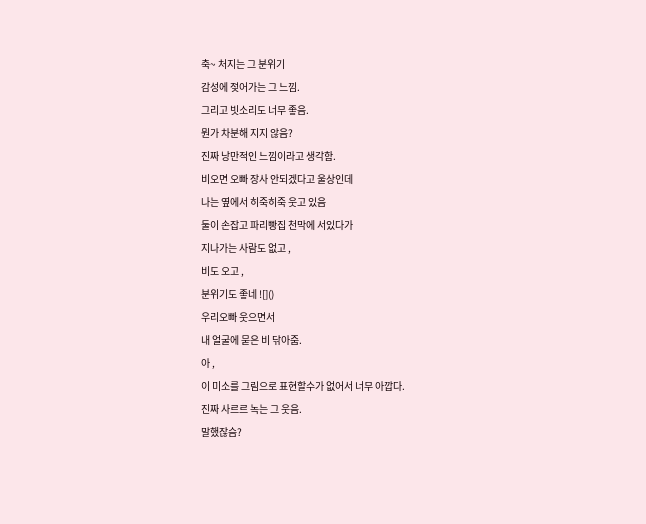축~ 처지는 그 분위기
감성에 젖어가는 그 느낌.
그리고 빗소리도 너무 좋음.
뭔가 차분해 지지 않음?
진짜 낭만적인 느낌이라고 생각함.
비오면 오빠 장사 안되겠다고 울상인데
나는 옆에서 히죽히죽 웃고 있음
둘이 손잡고 파리빵집 천막에 서있다가
지나가는 사람도 없고 ,
비도 오고 ,
분위기도 좋네 ![]()
우리오빠 웃으면서
내 얼굴에 묻은 비 닦아줌.
아 ,
이 미소를 그림으로 표현할수가 없어서 너무 아깝다.
진짜 사르르 녹는 그 웃음.
말했잖슴?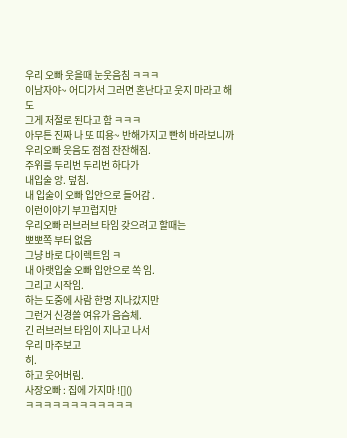우리 오빠 웃을때 눈웃음침 ㅋㅋㅋ
이남자야~ 어디가서 그러면 혼난다고 웃지 마라고 해도
그게 저절로 된다고 함 ㅋㅋㅋ
아무튼 진짜 나 또 띠용~ 반해가지고 빤히 바라보니까
우리오빠 웃음도 점점 잔잔해짐.
주위를 두리번 두리번 하다가
내입술 앙. 덮침.
내 입술이 오빠 입안으로 들어감 .
이런이야기 부끄럽지만
우리오빠 러브러브 타임 갖으려고 할때는
뽀뽀쪽 부터 없음
그냥 바로 다이렉트임 ㅋ
내 아랫입술 오빠 입안으로 쏙 임.
그리고 시작임.
하는 도중에 사람 한명 지나갔지만
그런거 신경쓸 여유가 음슴체.
긴 러브러브 타임이 지나고 나서
우리 마주보고
히.
하고 웃어버림.
사장오빠 : 집에 가지마 ![]()
ㅋㅋㅋㅋㅋㅋㅋㅋㅋㅋㅋㅋ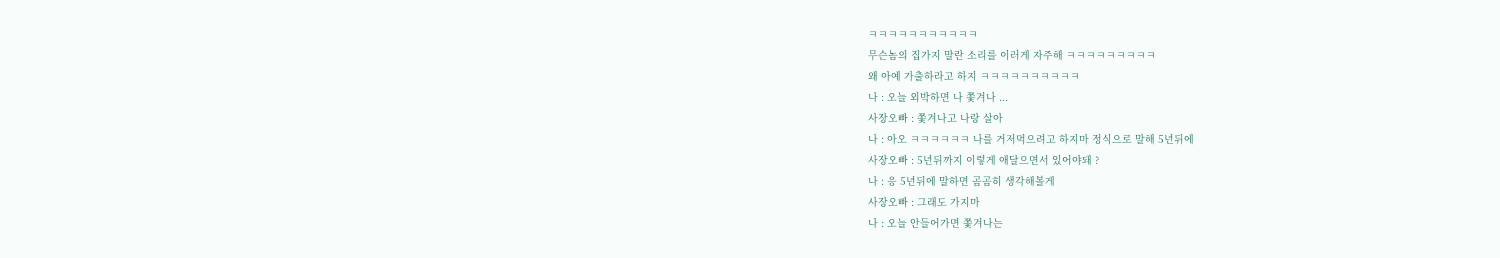ㅋㅋㅋㅋㅋㅋㅋㅋㅋㅋㅋ
무슨놈의 집가지 말란 소리를 이러게 자주해 ㅋㅋㅋㅋㅋㅋㅋㅋㅋ
왜 아예 가출하라고 하지 ㅋㅋㅋㅋㅋㅋㅋㅋㅋㅋ
나 : 오늘 외박하면 나 쫓겨나 ...
사장오빠 : 쫓겨나고 나랑 살아
나 : 아오 ㅋㅋㅋㅋㅋㅋ 나를 거저먹으려고 하지마 정식으로 말해 5년뒤에
사장오빠 : 5년뒤까지 이렇게 애달으면서 있어야돼 ?
나 : 응 5년뒤에 말하면 곰곰히 생각해볼게
사장오빠 : 그래도 가지마
나 : 오늘 안들어가면 쫓겨나는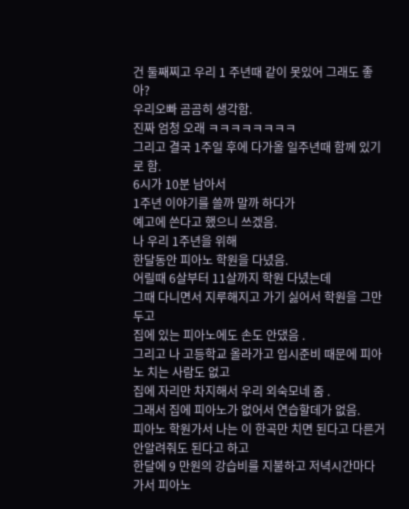건 둘째찌고 우리 1 주년때 같이 못있어 그래도 좋아?
우리오빠 곰곰히 생각함.
진짜 엄청 오래 ㅋㅋㅋㅋㅋㅋㅋㅋ
그리고 결국 1주일 후에 다가올 일주년때 함께 있기로 함.
6시가 10분 남아서
1주년 이야기를 쓸까 말까 하다가
예고에 쓴다고 했으니 쓰겠음.
나 우리 1주년을 위해
한달동안 피아노 학원을 다녔음.
어릴때 6살부터 11살까지 학원 다녔는데
그때 다니면서 지루해지고 가기 싫어서 학원을 그만두고
집에 있는 피아노에도 손도 안댔음 .
그리고 나 고등학교 올라가고 입시준비 때문에 피아노 치는 사람도 없고
집에 자리만 차지해서 우리 외숙모네 줌 .
그래서 집에 피아노가 없어서 연습할데가 없음.
피아노 학원가서 나는 이 한곡만 치면 된다고 다른거 안알려줘도 된다고 하고
한달에 9 만원의 강습비를 지불하고 저녁시간마다 가서 피아노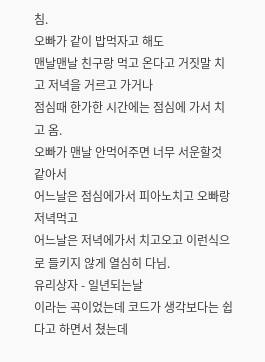침.
오빠가 같이 밥먹자고 해도
맨날맨날 친구랑 먹고 온다고 거짓말 치고 저녁을 거르고 가거나
점심때 한가한 시간에는 점심에 가서 치고 옴.
오빠가 맨날 안먹어주면 너무 서운할것 같아서
어느날은 점심에가서 피아노치고 오빠랑 저녁먹고
어느날은 저녁에가서 치고오고 이런식으로 들키지 않게 열심히 다님.
유리상자 - 일년되는날
이라는 곡이었는데 코드가 생각보다는 쉽다고 하면서 쳤는데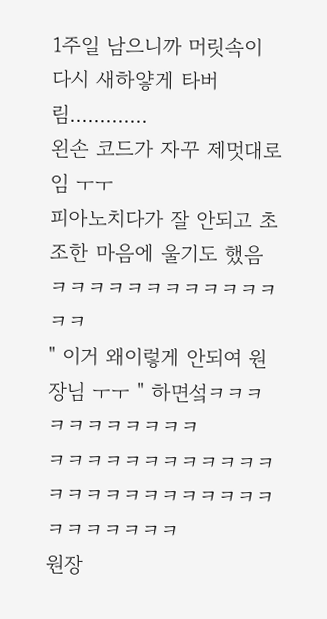1주일 남으니까 머릿속이 다시 새하얗게 타버림.............
왼손 코드가 자꾸 제멋대로임 ㅜㅜ
피아노치다가 잘 안되고 초조한 마음에 울기도 했음 ㅋㅋㅋㅋㅋㅋㅋㅋㅋㅋㅋㅋㅋㅋ
" 이거 왜이렇게 안되여 원장님 ㅜㅜ " 하면섴ㅋㅋㅋㅋㅋㅋㅋㅋㅋㅋㅋ
ㅋㅋㅋㅋㅋㅋㅋㅋㅋㅋㅋㅋㅋㅋㅋㅋㅋㅋㅋㅋㅋㅋㅋㅋㅋㅋㅋㅋㅋㅋㅋ
원장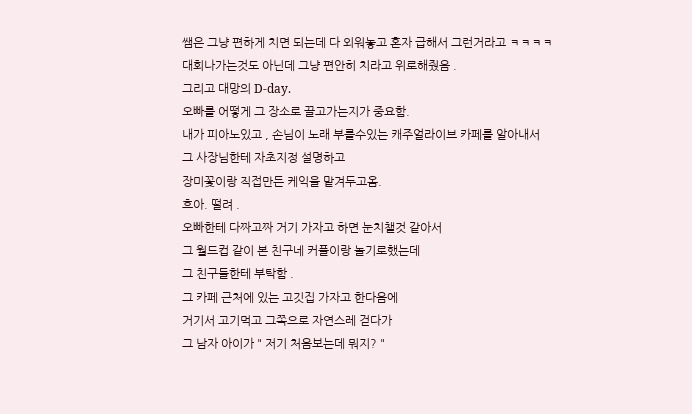쌤은 그냥 편하게 치면 되는데 다 외워놓고 혼자 급해서 그런거라고 ㅋㅋㅋㅋ
대회나가는것도 아닌데 그냥 편안히 치라고 위로해줬음 .
그리고 대망의 D-day.
오빠를 어떻게 그 장소로 끌고가는지가 중요함.
내가 피아노있고 , 손님이 노래 부를수있는 캐주얼라이브 카페를 알아내서
그 사장님한테 자초지정 설명하고
장미꽃이랑 직접만든 케익을 맡겨두고옴.
흐아. 떨려 .
오빠한테 다짜고짜 거기 가자고 하면 눈치챌것 같아서
그 월드컵 같이 본 친구네 커플이랑 놀기로했는데
그 친구들한테 부탁함 .
그 카페 근처에 있는 고깃집 가자고 한다음에
거기서 고기먹고 그쪽으로 자연스레 걷다가
그 남자 아이가 " 저기 처음보는데 뭐지? "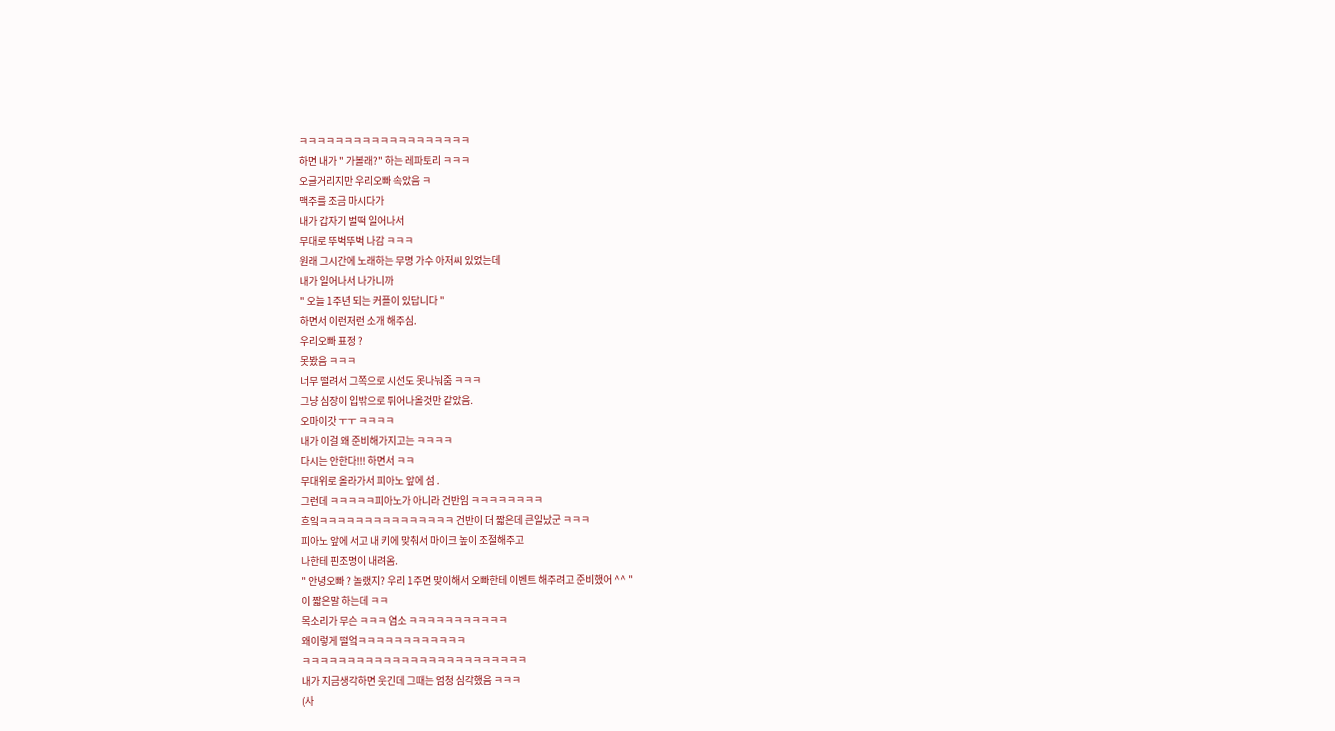ㅋㅋㅋㅋㅋㅋㅋㅋㅋㅋㅋㅋㅋㅋㅋㅋㅋㅋㅋ
하면 내가 " 가볼래?" 하는 레파토리 ㅋㅋㅋ
오글거리지만 우리오빠 속았음 ㅋ
맥주를 조금 마시다가
내가 갑자기 벌떡 일어나서
무대로 뚜벅뚜벅 나감 ㅋㅋㅋ
원래 그시간에 노래하는 무명 가수 아저씨 있었는데
내가 일어나서 나가니까
" 오늘 1주년 되는 커플이 있답니다 "
하면서 이런저런 소개 해주심.
우리오빠 표정 ?
못봤음 ㅋㅋㅋ
너무 떨려서 그쪽으로 시선도 못나눠줌 ㅋㅋㅋ
그냥 심장이 입밖으로 튀어나올것만 같았음.
오마이갓 ㅜㅜ ㅋㅋㅋㅋ
내가 이걸 왜 준비해가지고는 ㅋㅋㅋㅋ
다시는 안한다!!! 하면서 ㅋㅋ
무대위로 올라가서 피아노 앞에 섬 .
그런데 ㅋㅋㅋㅋㅋ피아노가 아니라 건반임 ㅋㅋㅋㅋㅋㅋㅋㅋ
흐잌ㅋㅋㅋㅋㅋㅋㅋㅋㅋㅋㅋㅋㅋㅋㅋ 건반이 더 짧은데 큰일났군 ㅋㅋㅋ
피아노 앞에 서고 내 키에 맞춰서 마이크 높이 조절해주고
나한테 핀조명이 내려옴.
" 안녕오빠 ? 놀랬지? 우리 1주면 맞이해서 오빠한테 이벤트 해주려고 준비했어 ^^ "
이 짧은말 하는데 ㅋㅋ
목소리가 무슨 ㅋㅋㅋ 염소 ㅋㅋㅋㅋㅋㅋㅋㅋㅋㅋㅋ
왜이렇게 떨엌ㅋㅋㅋㅋㅋㅋㅋㅋㅋㅋㅋㅋ
ㅋㅋㅋㅋㅋㅋㅋㅋㅋㅋㅋㅋㅋㅋㅋㅋㅋㅋㅋㅋㅋㅋㅋㅋㅋ
내가 지금생각하면 웃긴데 그때는 엄청 심각했음 ㅋㅋㅋ
(사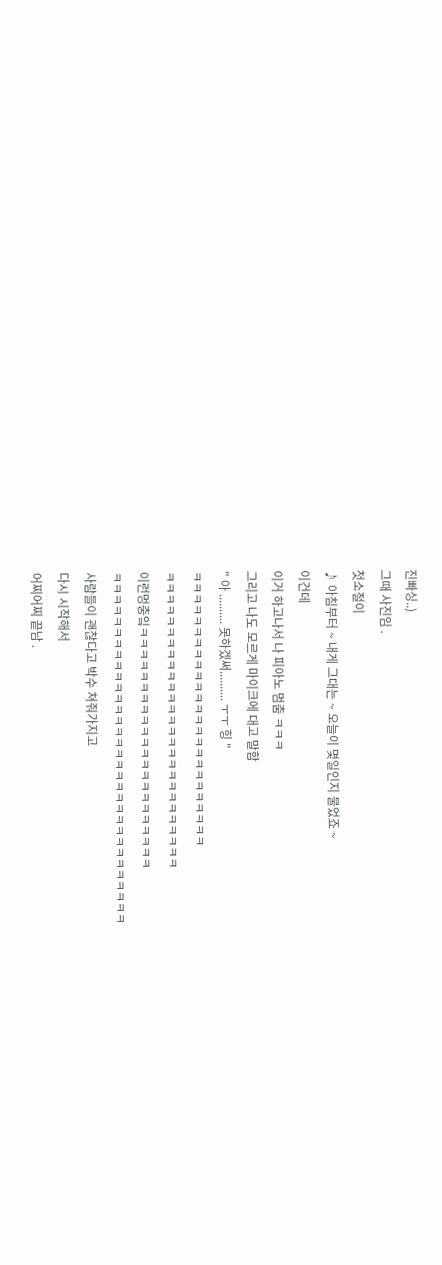진빠싱..)
그때 사진임 .
첫소절이
♪ 아침부터 ~ 내게 그대는 ~ 오늘이 몇일인지 물었죠 ~
이건데
이거 하고나서 나 피아노 멈춤 ㅋㅋㅋ
그리고 나도 모르게 마이크에 대고 말함
" 아 .......... 못하겠써.......... ㅜㅜ 힝 "
ㅋㅋㅋㅋㅋㅋㅋㅋㅋㅋㅋㅋㅋㅋㅋㅋㅋㅋㅋㅋㅋㅋㅋㅋㅋ
ㅋㅋㅋㅋㅋㅋㅋㅋㅋㅋㅋㅋㅋㅋㅋㅋㅋㅋㅋㅋㅋㅋㅋㅋㅋㅋㅋ
이런멍충잌ㅋㅋㅋㅋㅋㅋㅋㅋㅋㅋㅋㅋㅋㅋㅋㅋㅋㅋㅋㅋㅋㅋ
ㅋㅋㅋㅋㅋㅋㅋㅋㅋㅋㅋㅋㅋㅋㅋㅋㅋㅋㅋㅋㅋㅋㅋㅋㅋㅋㅋㅋㅋㅋㅋㅋ
사람들이 괜찮다고 박수 쳐줘가지고
다시 시작해서
어찌어찌 끝남 .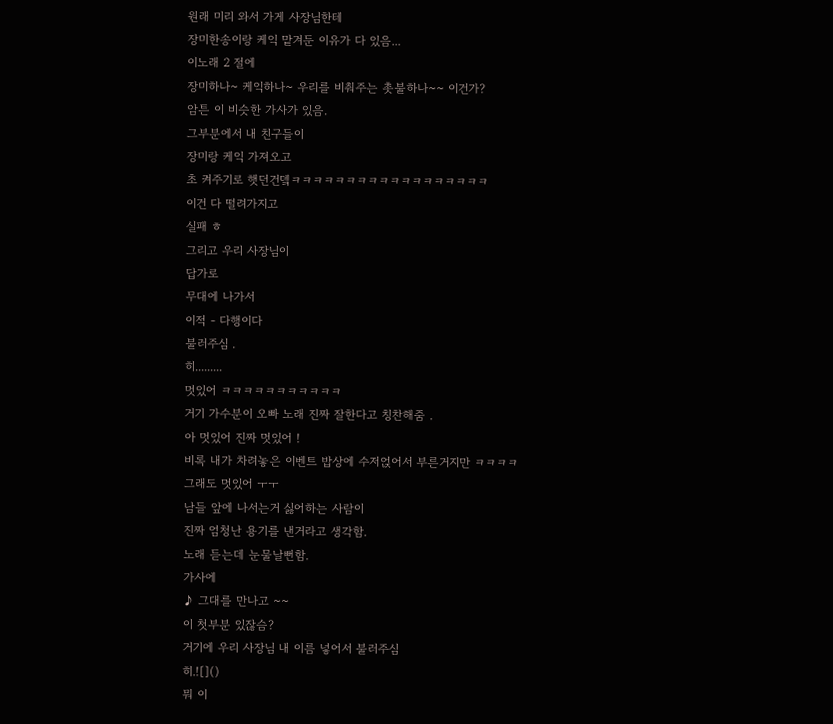원래 미리 와서 가게 사장님한테
장미한송이랑 케익 맡겨둔 이유가 다 있음...
이노래 2 절에
장미하나~ 케익하나~ 우리를 비춰주는 촛불하나~~ 이건가?
암튼 이 비슷한 가사가 있음.
그부분에서 내 친구들이
장미랑 케익 가져오고
초 켜주기로 햇던건뎈ㅋㅋㅋㅋㅋㅋㅋㅋㅋㅋㅋㅋㅋㅋㅋㅋㅋㅋ
이건 다 떨려가지고
실패 ㅎ
그리고 우리 사장님이
답가로
무대에 나가서
이적 - 다행이다
불러주심 .
히.........
멋있어 ㅋㅋㅋㅋㅋㅋㅋㅋㅋㅋㅋ
거기 가수분이 오빠 노래 진짜 잘한다고 칭찬해줌 .
아 멋있어 진짜 멋있어 !
비록 내가 차려놓은 이벤트 밥상에 수저얹어서 부른거지만 ㅋㅋㅋㅋ
그래도 멋있어 ㅜㅜ
남들 앞에 나서는거 싫어하는 사람이
진짜 엄청난 용기를 낸거라고 생각함.
노래 듣는데 눈물날뻔함.
가사에
♪ 그대를 만나고 ~~
이 첫부분 있잖슴?
거기에 우리 사장님 내 이름 넣어서 불러주심
히.![]()
뭐 이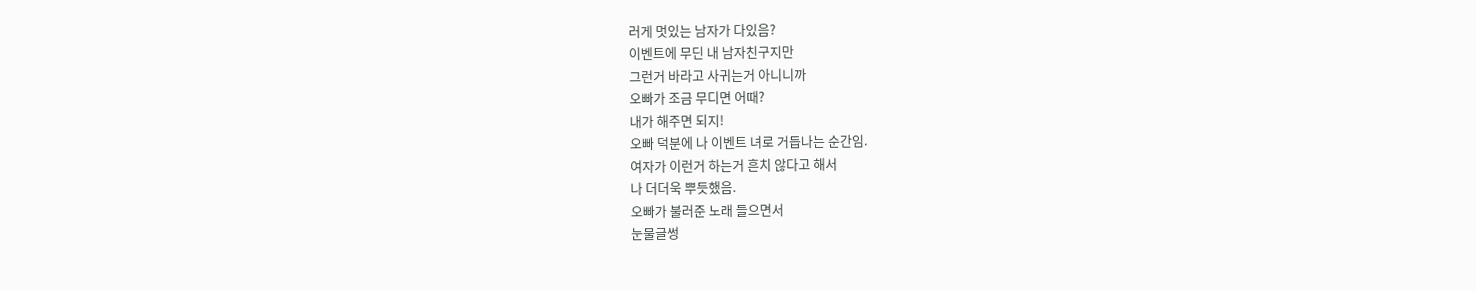러게 멋있는 남자가 다있음?
이벤트에 무딘 내 남자친구지만
그런거 바라고 사귀는거 아니니까
오빠가 조금 무디면 어때?
내가 해주면 되지!
오빠 덕분에 나 이벤트 녀로 거듭나는 순간임.
여자가 이런거 하는거 흔치 않다고 해서
나 더더욱 뿌듯했음.
오빠가 불러준 노래 들으면서
눈물글썽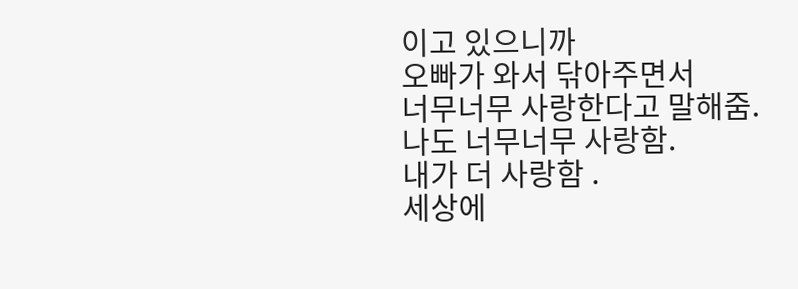이고 있으니까
오빠가 와서 닦아주면서
너무너무 사랑한다고 말해줌.
나도 너무너무 사랑함.
내가 더 사랑함 .
세상에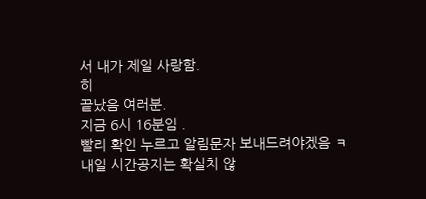서 내가 제일 사랑함.
히
끝났음 여러분.
지금 6시 16분임 .
빨리 확인 누르고 알림문자 보내드려야겠음 ㅋ
내일 시간공지는 확실치 않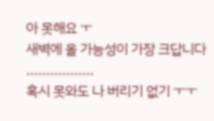아 못해요 ㅜ
새벽에 올 가능성이 가장 크답니다 .................
혹시 못와도 나 버리기 없기 ㅜㅜ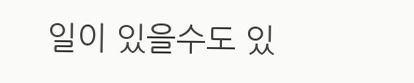일이 있을수도 있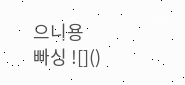으니용
빠싱 ![]()